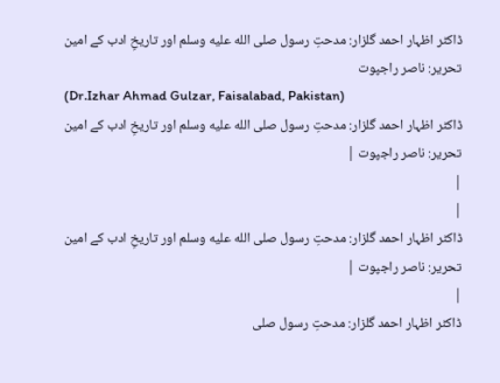ڈاکٹر اظہار احمد گلزار: مدحتِ رسول صلى الله عليه وسلم اور تاریخِ ادب کے امین تحریر: ناصر راجپوت
(Dr.Izhar Ahmad Gulzar, Faisalabad, Pakistan)
ڈاکٹر اظہار احمد گلزار: مدحتِ رسول صلى الله عليه وسلم اور تاریخِ ادب کے امین
تحریر: ناصر راجپوت |
|
|
ڈاکٹر اظہار احمد گلزار: مدحتِ رسول صلى الله عليه وسلم اور تاریخِ ادب کے امین تحریر: ناصر راجپوت |
|
ڈاکٹر اظہار احمد گلزار: مدحتِ رسول صلى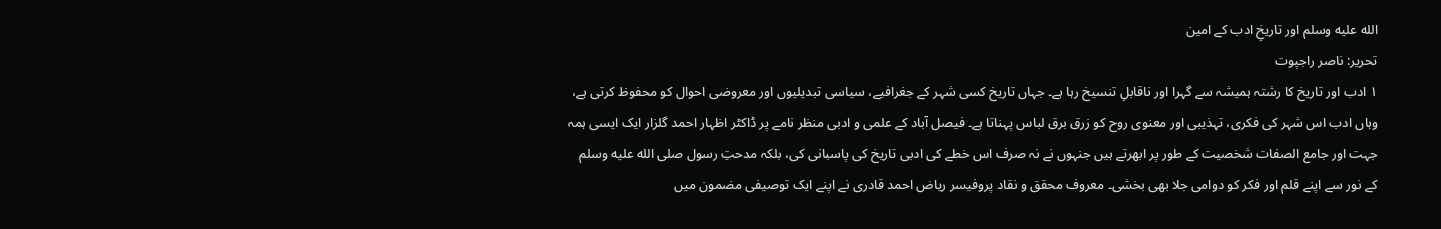الله عليه وسلم اور تاریخِ ادب کے امین
تحریر: ناصر راجپوت
۱ ادب اور تاریخ کا رشتہ ہمیشہ سے گہرا اور ناقابلِ تنسیخ رہا ہے۔ جہاں تاریخ کسی شہر کے جغرافیے، سیاسی تبدیلیوں اور معروضی احوال کو محفوظ کرتی ہے، وہاں ادب اس شہر کی فکری، تہذیبی اور معنوی روح کو زرق برق لباس پہناتا ہے۔ فیصل آباد کے علمی و ادبی منظر نامے پر ڈاکٹر اظہار احمد گلزار ایک ایسی ہمہ جہت اور جامع الصفات شخصیت کے طور پر ابھرتے ہیں جنہوں نے نہ صرف اس خطے کی ادبی تاریخ کی پاسبانی کی، بلکہ مدحتِ رسول صلى الله عليه وسلم کے نور سے اپنے قلم اور فکر کو دوامی جلا بھی بخشی۔ معروف محقق و نقاد پروفیسر ریاض احمد قادری نے اپنے ایک توصیفی مضمون میں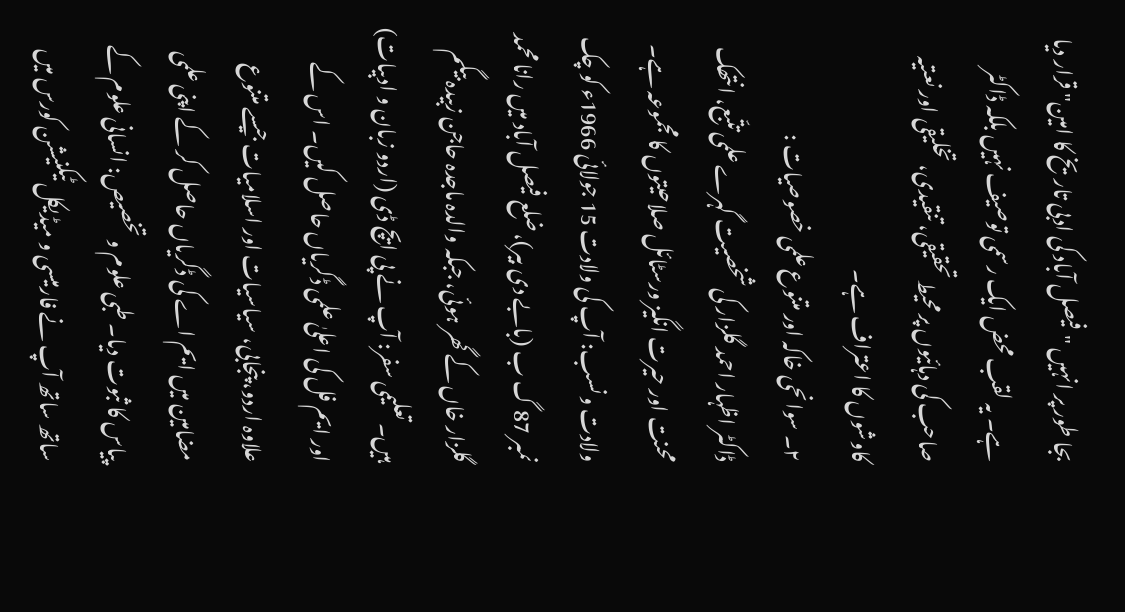بجا طور پر انہیں "فیصل آباد کی ادبی تاریخ کا امین" قرار دیا ہے۔ یہ لقب محض ایک رسمی توصیف نہیں بلکہ ڈاکٹر صاحب کی دہائیوں پر محیط تحقیقی، تنقیدی، تخلیقی اور نعتیہ کاوشوں کا اعتراف ہے۔
۲۔ سوانحی خاکہ اور متنوع علمی خصوصیات :
ڈاکٹر اظہار احمد گلزار کی شخصیت گہرے علمی تتّبع، انتھک محنت اور حیرت انگیز ورسٹائل صلاحیتوں کا مجموعہ ہے۔ ولادت و نسب: آپ کی ولادت 15 جولائی 1966ء کو چک نمبر 87 گ ب (بابے دی بیر)، ضلع فیصل آباد میں رانا محمد گلزار خاں کے گھر ہوئی، جبکہ والدہ ماجدہ حاجن زبیدہ بیگم ہیں۔ تعلیمی سفر: آپ نے پی ایچ ڈی (اردو زبان و ادبیات) اور ایم فل کی اعلیٰ علمی ڈگریاں حاصل کیں۔ اس کے علاوہ اردو، پنجابی، سیاسیات اور اسلامیات جیسے متنوع مضامین میں ایم اے کی ڈگریاں حاصل کر کے اپنی علمی پیاس کا ثبوت دیا۔ طبی علوم و تخصیص: انسانی علوم کے ساتھ ساتھ آپ نے فارمیسی و میڈیکل ٹیکنیشن کورس میں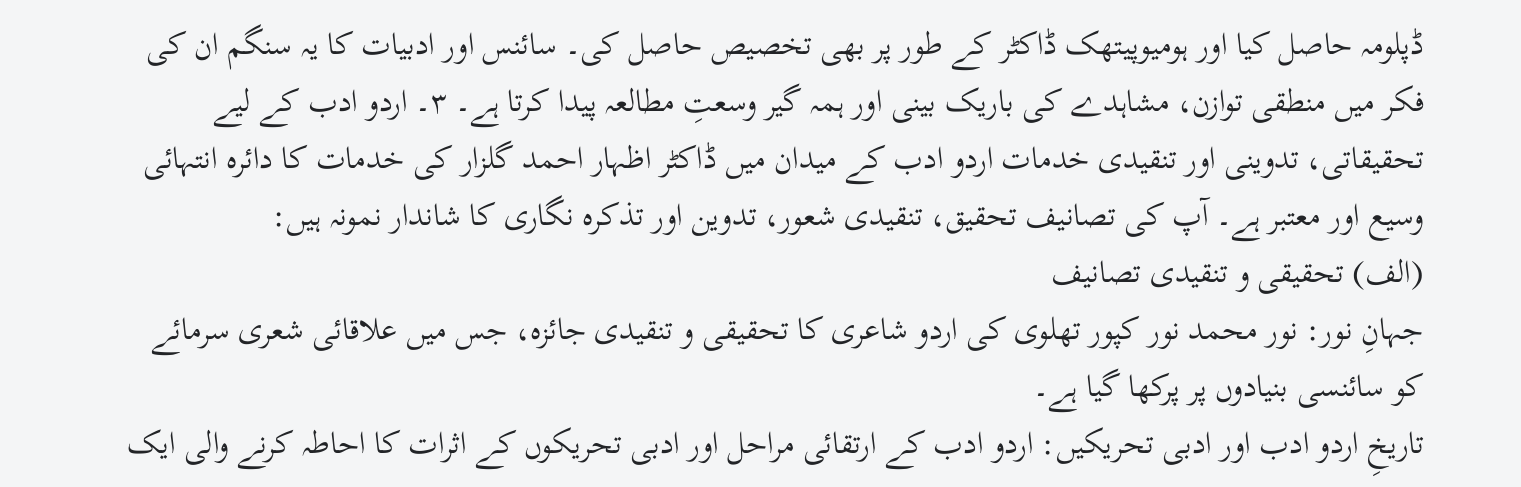ڈپلومہ حاصل کیا اور ہومیوپیتھک ڈاکٹر کے طور پر بھی تخصیص حاصل کی۔ سائنس اور ادبیات کا یہ سنگم ان کی فکر میں منطقی توازن، مشاہدے کی باریک بینی اور ہمہ گیر وسعتِ مطالعہ پیدا کرتا ہے۔ ۳۔ اردو ادب کے لیے تحقیقاتی، تدوینی اور تنقیدی خدمات اردو ادب کے میدان میں ڈاکٹر اظہار احمد گلزار کی خدمات کا دائرہ انتہائی وسیع اور معتبر ہے۔ آپ کی تصانیف تحقیق، تنقیدی شعور، تدوین اور تذکرہ نگاری کا شاندار نمونہ ہیں:
(الف) تحقیقی و تنقیدی تصانیف
جہانِ نور: نور محمد نور کپور تھلوی کی اردو شاعری کا تحقیقی و تنقیدی جائزہ، جس میں علاقائی شعری سرمائے کو سائنسی بنیادوں پر پرکھا گیا ہے۔
تاریخِ اردو ادب اور ادبی تحریکیں: اردو ادب کے ارتقائی مراحل اور ادبی تحریکوں کے اثرات کا احاطہ کرنے والی ایک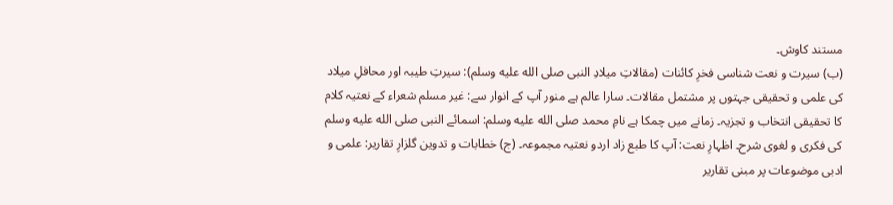مستند کاوش۔
(ب) سیرت و نعت شناسی فخرِ کائنات (مقالاتِ میلادِ النبی صلى الله عليه وسلم): سیرتِ طیبہ اور محافلِ میلاد کی علمی و تحقیقی جہتوں پر مشتمل مقالات۔ سارا عالم ہے منور آپ کے انوار سے: غیر مسلم شعراء کے نعتیہ کلام کا تحقیقی انتخاب و تجزیہ۔ زمانے میں چمکا ہے نامِ محمد صلى الله عليه وسلم: اسمائے النبی صلى الله عليه وسلم کی فکری و لغوی شرح۔ اظہارِ نعت: آپ کا طبع زاد اردو نعتیہ مجموعہ۔ (ج) خطابات و تدوین گلزارِ تقاریر: علمی و ادبی موضوعات پر مبنی تقاریر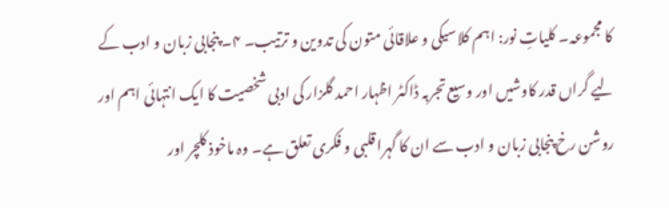کا مجموعہ۔ کلیاتِ نور: اہم کلاسیکی و علاقائی متون کی تدوین و ترتیب۔ ۴۔ پنجابی زبان و ادب کے لیے گراں قدر کاوشیں اور وسیع تجربہ ڈاکٹر اظہار احمد گلزار کی ادبی شخصیت کا ایک انتہائی اہم اور روشن رخ پنجابی زبان و ادب سے ان کا گہرا قلبی و فکری تعلق ہے۔ وہ ماخوذ کلچر اور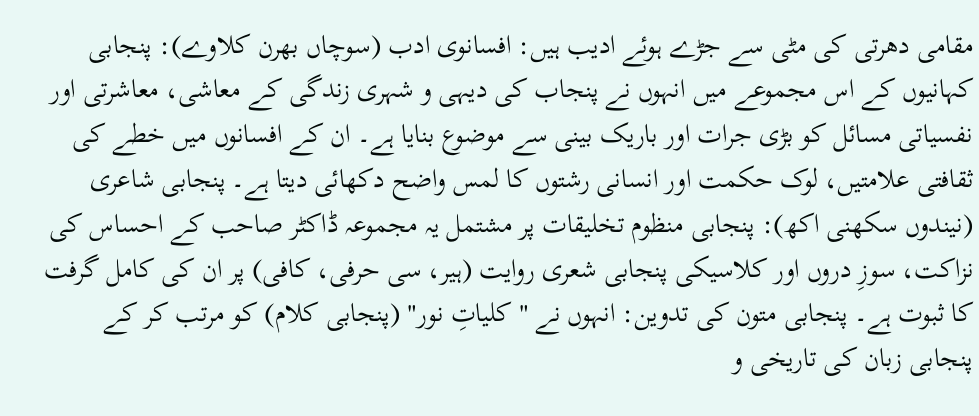مقامی دھرتی کی مٹی سے جڑے ہوئے ادیب ہیں: افسانوی ادب (سوچاں بھرن کلاوے): پنجابی کہانیوں کے اس مجموعے میں انہوں نے پنجاب کی دیہی و شہری زندگی کے معاشی، معاشرتی اور نفسیاتی مسائل کو بڑی جرات اور باریک بینی سے موضوع بنایا ہے۔ ان کے افسانوں میں خطے کی ثقافتی علامتیں، لوک حکمت اور انسانی رشتوں کا لمس واضح دکھائی دیتا ہے۔ پنجابی شاعری (نیندوں سکھنی اکھ): پنجابی منظوم تخلیقات پر مشتمل یہ مجموعہ ڈاکٹر صاحب کے احساس کی نزاکت، سوزِ دروں اور کلاسیکی پنجابی شعری روایت (ہیر، سی حرفی، کافی) پر ان کی کامل گرفت کا ثبوت ہے۔ پنجابی متون کی تدوین: انہوں نے "کلیاتِ نور" (پنجابی کلام) کو مرتب کر کے پنجابی زبان کی تاریخی و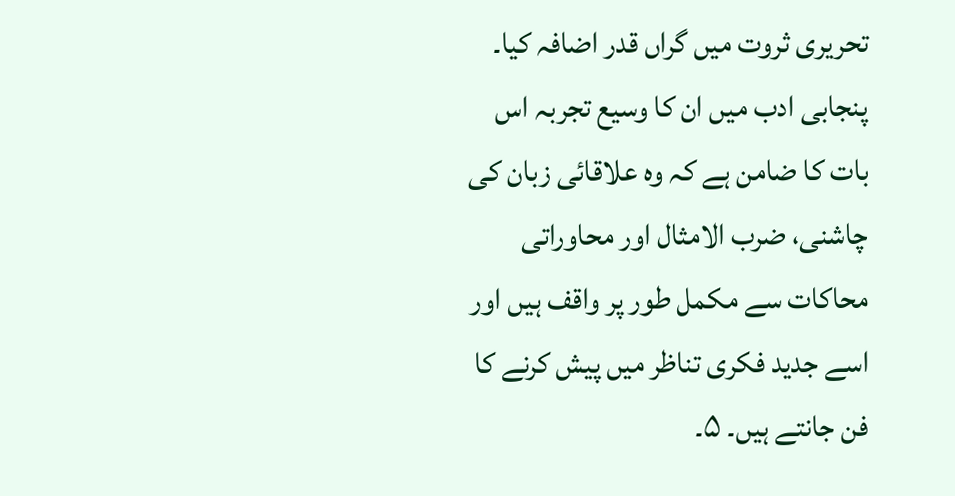تحریری ثروت میں گراں قدر اضافہ کیا۔ پنجابی ادب میں ان کا وسیع تجربہ اس بات کا ضامن ہے کہ وہ علاقائی زبان کی چاشنی، ضرب الامثال اور محاوراتی محاکات سے مکمل طور پر واقف ہیں اور اسے جدید فکری تناظر میں پیش کرنے کا فن جانتے ہیں۔ ۵۔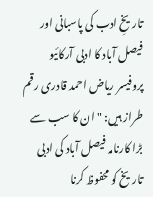تاریخِ ادب کی پاسبانی اور فیصل آباد کا ادبی آرکائیو پروفیسر ریاض احمد قادری رقم طراز ہیں: "ان کا سب سے بڑا کارنامہ فیصل آباد کی ادبی تاریخ کو محفوظ کرنا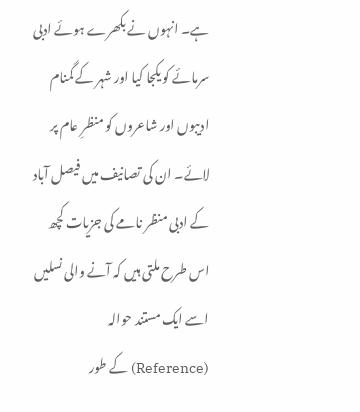ہے۔ انہوں نے بکھرے ہوئے ادبی سرمائے کو یکجا کیا اور شہر کے گمنام ادیبوں اور شاعروں کو منظرِ عام پر لائے۔ ان کی تصانیف میں فیصل آباد کے ادبی منظر نامے کی جزیات کچھ اس طرح ملتی ہیں کہ آنے والی نسلیں اسے ایک مستند حوالہ (Reference) کے طور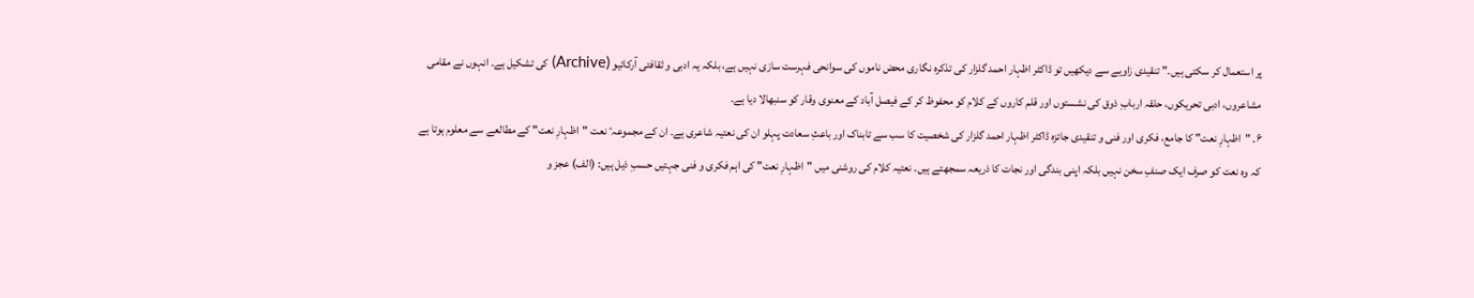پر استعمال کر سکتی ہیں۔" تنقیدی زاویے سے دیکھیں تو ڈاکٹر اظہار احمد گلزار کی تذکرہ نگاری محض ناموں کی سوانحی فہرست سازی نہیں ہے، بلکہ یہ ادبی و ثقافتی آرکائیو (Archive) کی تشکیل ہے۔ انہوں نے مقامی مشاعروں، ادبی تحریکوں، حلقہ اربابِ ذوق کی نشستوں اور قلم کاروں کے کلام کو محفوظ کر کے فیصل آباد کے معنوی وقار کو سنبھالا دیا ہے۔
۶۔ "اظہارِ نعت" کا جامع، فکری اور فنی و تنقیدی جائزہ ڈاکٹر اظہار احمد گلزار کی شخصیت کا سب سے تابناک اور باعثِ سعادت پہلو ان کی نعتیہ شاعری ہے۔ ان کے مجموعہٴ نعت "اظہارِ نعت" کے مطالعے سے معلوم ہوتا ہے کہ وہ نعت کو صرف ایک صنفِ سخن نہیں بلکہ اپنی بندگی اور نجات کا ذریعہ سمجھتے ہیں۔ نعتیہ کلام کی روشنی میں "اظہارِ نعت" کی اہم فکری و فنی جہتیں حسبِ ذیل ہیں: (الف) عجز و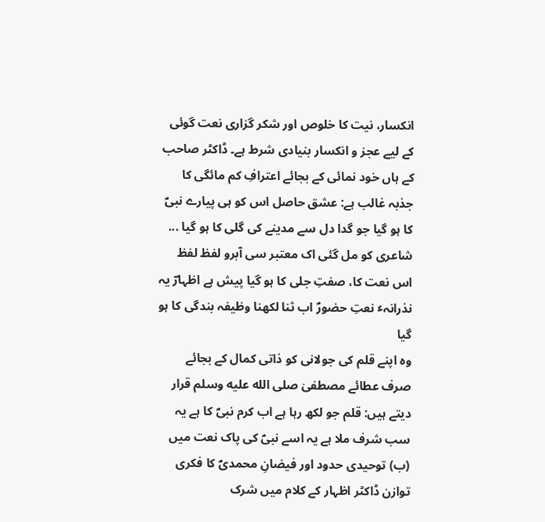انکسار، نیت کا خلوص اور شکر گزاری نعت گوئی کے لیے عجز و انکسار بنیادی شرط ہے۔ ڈاکٹر صاحب کے ہاں خود نمائی کے بجائے اعترافِ کم مائگی کا جذبہ غالب ہے: عشق حاصل اس کو ہی پیارے نبیؐ کا ہو گیا جو گدا دل سے مدینے کی گلی کا ہو گیا ... شاعری کو مل گئی اک معتبر سی آبرو لفظ لفظ اس نعت کا، صفتِ جلی کا ہو گیا پیش ہے اظہارؔ یہ نذرانہٴ نعتِ حضورؐ اب ثنا لکھنا وظیفہ بندگی کا ہو گیا
وہ اپنے قلم کی جولانی کو ذاتی کمال کے بجائے صرف عطائے مصطفیٰ صلى الله عليه وسلم قرار دیتے ہیں: قلم جو لکھ رہا ہے اب کرم نبیؐ کا ہے یہ سب شرف ملا ہے یہ اسے نبیؐ کی پاک نعت میں (ب) توحیدی حدود اور فیضانِ محمدیؐ کا فکری توازن ڈاکٹر اظہار کے کلام میں شرک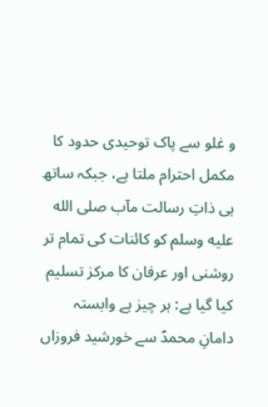و غلو سے پاک توحیدی حدود کا مکمل احترام ملتا ہے، جبکہ ساتھ ہی ذاتِ رسالت مآب صلى الله عليه وسلم کو کائنات کی تمام تر روشنی اور عرفان کا مرکز تسلیم کیا گیا ہے: ہر چیز ہے وابستہ دامانِ محمدؐ سے خورشید فروزاں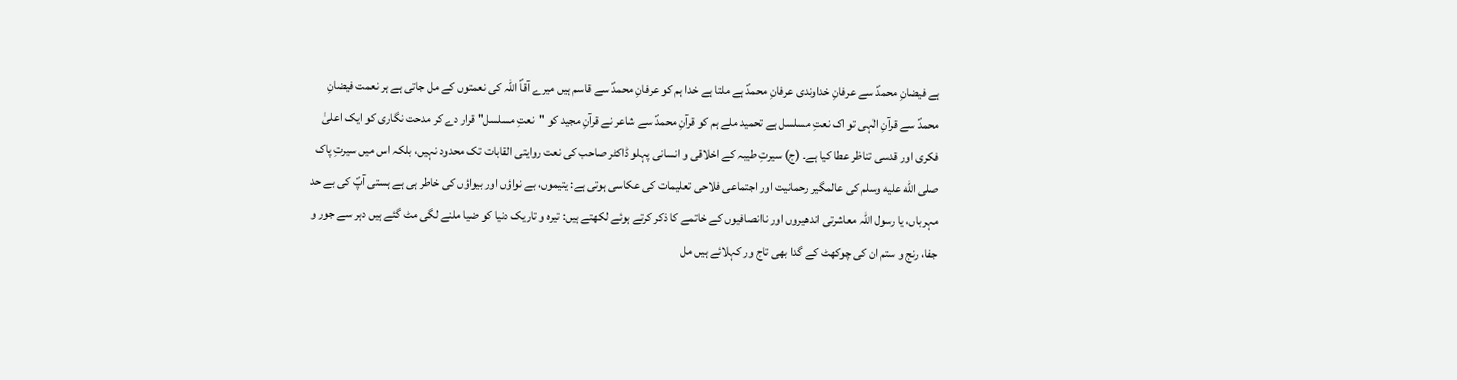ہے فیضانِ محمدؐ سے عرفانِ خداوندی عرفانِ محمدؐ ہے ملتا ہے خدا ہم کو عرفانِ محمدؐ سے قاسم ہیں میرے آقاؐ اللہ کی نعمتوں کے مل جاتی ہے ہر نعمت فیضانِ محمدؐ سے قرآنِ الٰہی تو اک نعتِ مسلسل ہے تحمید ملے ہم کو قرآنِ محمدؐ سے شاعر نے قرآنِ مجید کو "نعتِ مسلسل" قرار دے کر مدحت نگاری کو ایک اعلیٰ فکری اور قدسی تناظر عطا کیا ہے۔ (ج) سیرتِ طیبہ کے اخلاقی و انسانی پہلو ڈاکٹر صاحب کی نعت روایتی القابات تک محدود نہیں، بلکہ اس میں سیرتِ پاک صلى الله عليه وسلم کی عالمگیر رحمانیت اور اجتماعی فلاحی تعلیمات کی عکاسی ہوتی ہے: یتیموں، بے نواؤں اور بیواؤں کی خاطر ہی ہے ہستی آپؐ کی بے حد مہرباں، یا رسول اللہ معاشرتی اندھیروں اور ناانصافیوں کے خاتمے کا ذکر کرتے ہوئے لکھتے ہیں: تیرہ و تاریک دنیا کو ضیا ملنے لگی مٹ گئے ہیں دہر سے جور و جفا، رنج و ستم ان کی چوکھٹ کے گدا بھی تاج ور کہلائے ہیں مل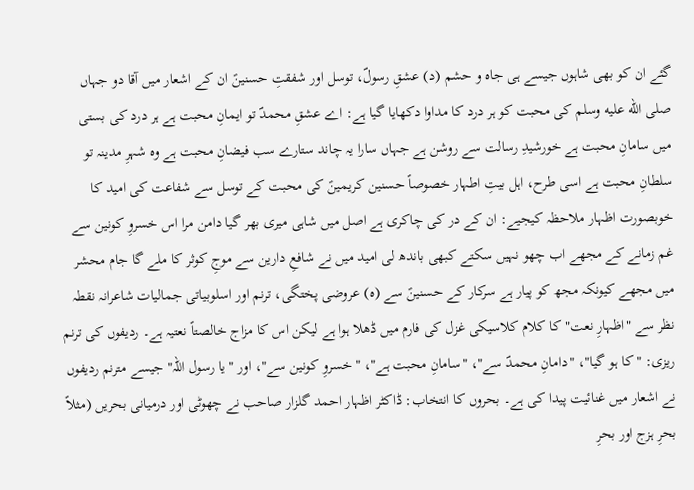گئے ان کو بھی شاہوں جیسے ہی جاہ و حشم (د) عشقِ رسولؐ، توسل اور شفقتِ حسنینؑ ان کے اشعار میں آقا دو جہاں صلى الله عليه وسلم کی محبت کو ہر درد کا مداوا دکھایا گیا ہے: اے عشقِ محمدؐ تو ایمانِ محبت ہے ہر درد کی بستی میں سامانِ محبت ہے خورشیدِ رسالت سے روشن ہے جہاں سارا یہ چاند ستارے سب فیضانِ محبت ہے وہ شہرِ مدینہ تو سلطانِ محبت ہے اسی طرح، اہل بیتِ اطہار خصوصاً حسنین کریمینؑ کی محبت کے توسل سے شفاعت کی امید کا خوبصورت اظہار ملاحظہ کیجیے: ان کے در کی چاکری ہے اصل میں شاہی میری بھر گیا دامن مرا اس خسروِ کونین سے غم زمانے کے مجھے اب چھو نہیں سکتے کبھی باندھ لی امید میں نے شافعِ دارین سے موجِ کوثر کا ملے گا جام محشر میں مجھے کیونکہ مجھ کو پیار ہے سرکار کے حسنینؑ سے (ہ) عروضی پختگی، ترنم اور اسلوبیاتی جمالیات شاعرانہ نقطہ نظر سے "اظہارِ نعت" کا کلام کلاسیکی غزل کی فارم میں ڈھلا ہوا ہے لیکن اس کا مزاج خالصتاً نعتیہ ہے۔ ردیفوں کی ترنم ریزی: "کا ہو گیا"، "دامانِ محمدؐ سے"، "سامانِ محبت ہے"، "خسروِ کونین سے"، اور "یا رسول اللہ" جیسے مترنم ردیفوں نے اشعار میں غنائیت پیدا کی ہے۔ بحروں کا انتخاب: ڈاکٹر اظہار احمد گلزار صاحب نے چھوٹی اور درمیانی بحریں (مثلاً بحرِ ہزج اور بحرِ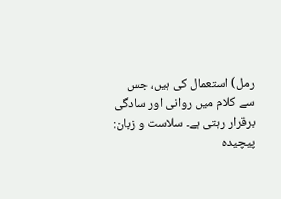رمل) استعمال کی ہیں، جس سے کلام میں روانی اور سادگی برقرار رہتی ہے۔ سلاست و زبان: پیچیدہ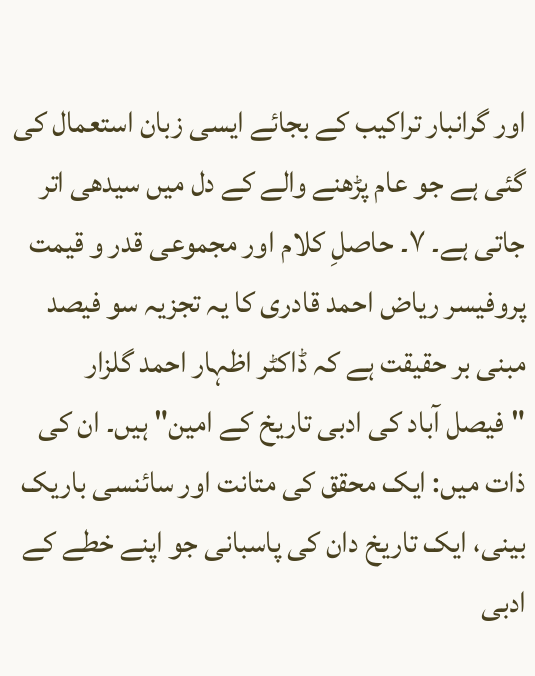اور گرانبار تراکیب کے بجائے ایسی زبان استعمال کی گئی ہے جو عام پڑھنے والے کے دل میں سیدھی اتر جاتی ہے۔ ۷۔ حاصلِ کلام اور مجموعی قدر و قیمت پروفیسر ریاض احمد قادری کا یہ تجزیہ سو فیصد مبنی بر حقیقت ہے کہ ڈاکٹر اظہار احمد گلزار "فیصل آباد کی ادبی تاریخ کے امین" ہیں۔ ان کی ذات میں: ایک محقق کی متانت اور سائنسی باریک بینی، ایک تاریخ دان کی پاسبانی جو اپنے خطے کے ادبی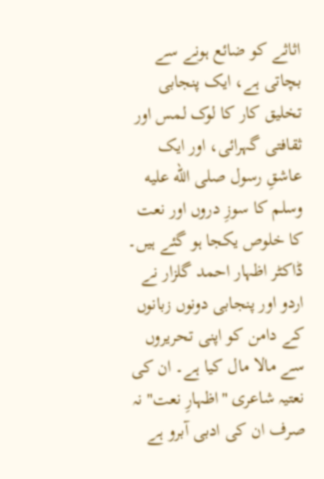اثاثے کو ضائع ہونے سے بچاتی ہے، ایک پنجابی تخلیق کار کا لوک لمس اور ثقافتی گہرائی، اور ایک عاشقِ رسول صلى الله عليه وسلم کا سوزِ دروں اور نعت کا خلوص یکجا ہو گئے ہیں۔ ڈاکٹر اظہار احمد گلزار نے اردو اور پنجابی دونوں زبانوں کے دامن کو اپنی تحریروں سے مالا مال کیا ہے۔ ان کی نعتیہ شاعری "اظہارِ نعت" نہ صرف ان کی ادبی آبرو ہے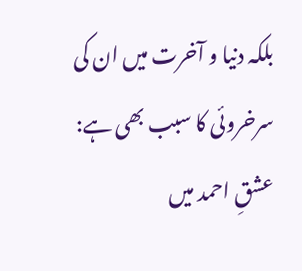بلکہ دنیا و آخرت میں ان کی سرخروئی کا سبب بھی ہے: عشقِ احمد میں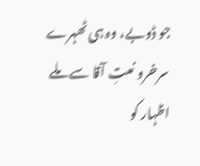جو ڈوبے، وہ ہی ٹھہرے سرخرو نعتِ آقا سے ملے اظہار کو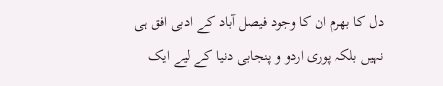دل کا بھرم ان کا وجود فیصل آباد کے ادبی افق ہی نہیں بلکہ پوری اردو و پنجابی دنیا کے لیے ایک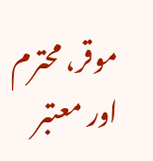موقر، محترم اور معتبر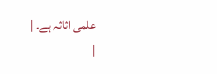علمی اثاثہ ہے۔ |
|